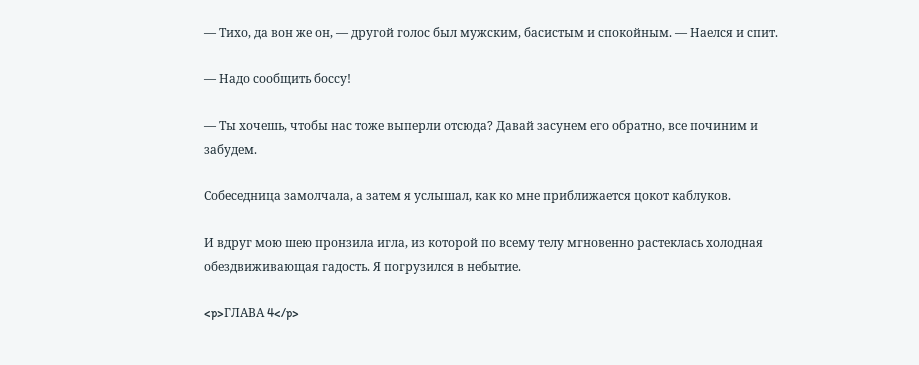— Тихо, да вон же он, — другой голос был мужским, басистым и спокойным. — Наелся и спит.

— Надо сообщить боссу!

— Ты хочешь, чтобы нас тоже выперли отсюда? Давай засунем его обратно, все починим и забудем.

Собеседница замолчала, а затем я услышал, как ко мне приближается цокот каблуков.

И вдруг мою шею пронзила игла, из которой по всему телу мгновенно растеклась холодная обездвиживающая гадость. Я погрузился в небытие.

<p>ГЛАВА 4</p>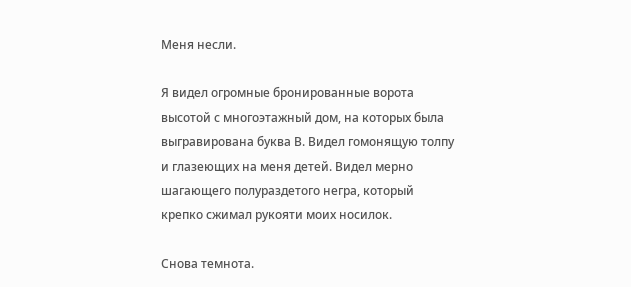Меня несли.

Я видел огромные бронированные ворота высотой с многоэтажный дом, на которых была выгравирована буква В. Видел гомонящую толпу и глазеющих на меня детей. Видел мерно шагающего полураздетого негра, который крепко сжимал рукояти моих носилок.

Снова темнота.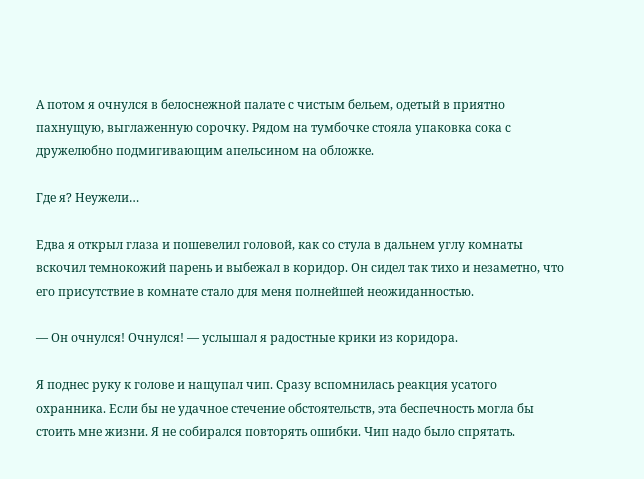А потом я очнулся в белоснежной палате с чистым бельем, одетый в приятно пахнущую, выглаженную сорочку. Рядом на тумбочке стояла упаковка сока с дружелюбно подмигивающим апельсином на обложке.

Где я? Неужели…

Едва я открыл глаза и пошевелил головой, как со стула в дальнем углу комнаты вскочил темнокожий парень и выбежал в коридор. Он сидел так тихо и незаметно, что его присутствие в комнате стало для меня полнейшей неожиданностью.

— Он очнулся! Очнулся! — услышал я радостные крики из коридора.

Я поднес руку к голове и нащупал чип. Сразу вспомнилась реакция усатого охранника. Если бы не удачное стечение обстоятельств, эта беспечность могла бы стоить мне жизни. Я не собирался повторять ошибки. Чип надо было спрятать.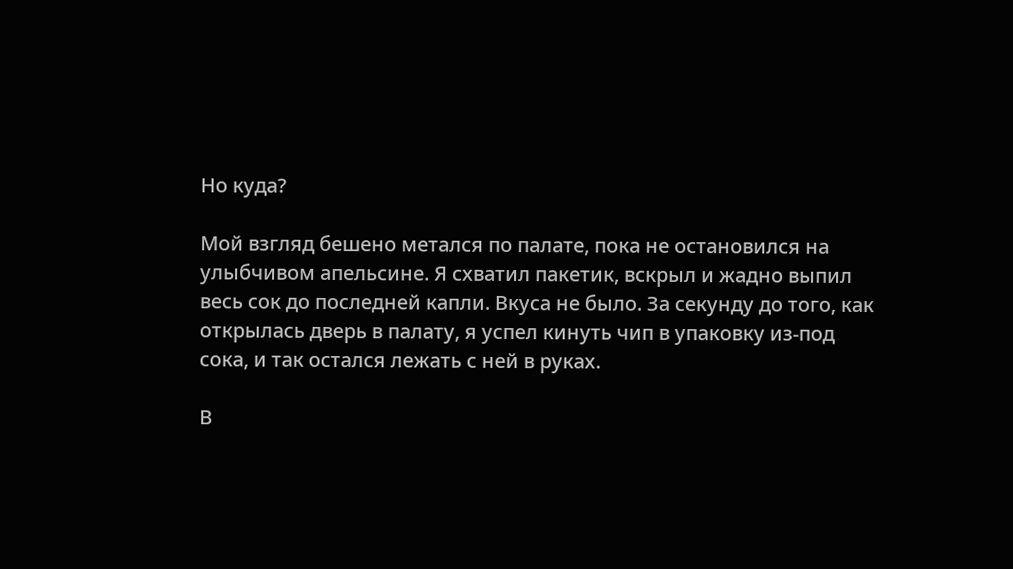Но куда?

Мой взгляд бешено метался по палате, пока не остановился на улыбчивом апельсине. Я схватил пакетик, вскрыл и жадно выпил весь сок до последней капли. Вкуса не было. За секунду до того, как открылась дверь в палату, я успел кинуть чип в упаковку из-под сока, и так остался лежать с ней в руках.

В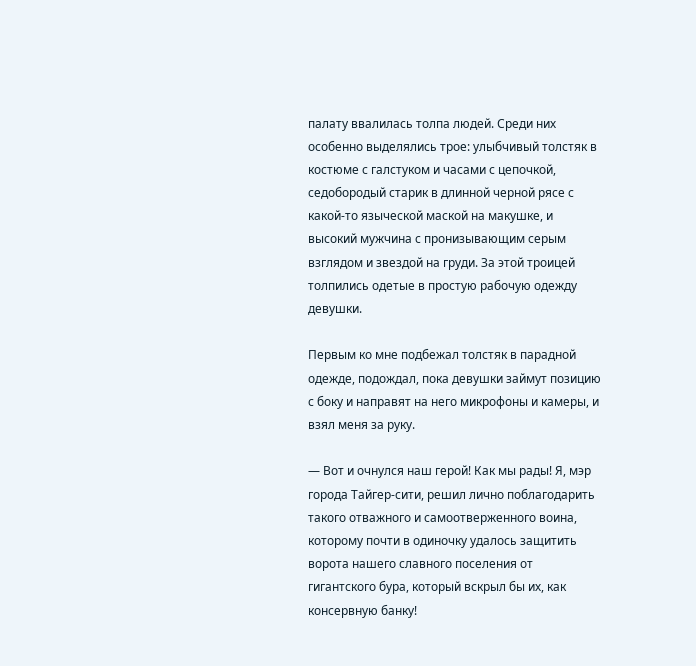палату ввалилась толпа людей. Среди них особенно выделялись трое: улыбчивый толстяк в костюме с галстуком и часами с цепочкой, седобородый старик в длинной черной рясе с какой-то языческой маской на макушке, и высокий мужчина с пронизывающим серым взглядом и звездой на груди. За этой троицей толпились одетые в простую рабочую одежду девушки.

Первым ко мне подбежал толстяк в парадной одежде, подождал, пока девушки займут позицию с боку и направят на него микрофоны и камеры, и взял меня за руку.

— Вот и очнулся наш герой! Как мы рады! Я, мэр города Тайгер-сити, решил лично поблагодарить такого отважного и самоотверженного воина, которому почти в одиночку удалось защитить ворота нашего славного поселения от гигантского бура, который вскрыл бы их, как консервную банку!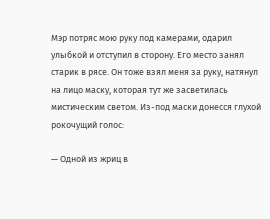Мэр потряс мою руку под камерами, одарил улыбкой и отступил в сторону. Его место занял старик в рясе. Он тоже взял меня за руку, натянул на лицо маску, которая тут же засветилась мистическим светом. Из-под маски донесся глухой рокочущий голос:

— Одной из жриц в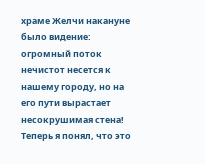храме Желчи накануне было видение: огромный поток нечистот несется к нашему городу, но на его пути вырастает несокрушимая стена! Теперь я понял, что это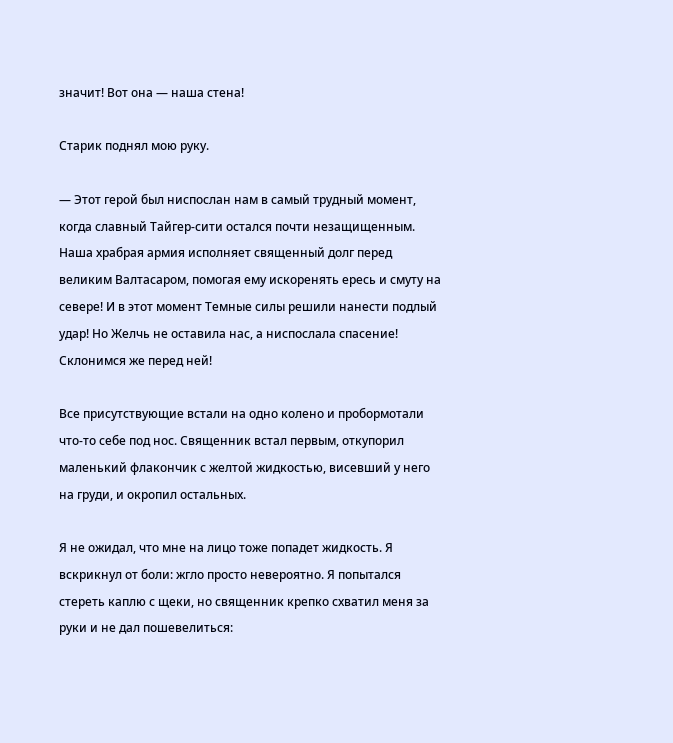значит! Вот она — наша стена!

Старик поднял мою руку.

— Этот герой был ниспослан нам в самый трудный момент, когда славный Тайгер-сити остался почти незащищенным. Наша храбрая армия исполняет священный долг перед великим Валтасаром, помогая ему искоренять ересь и смуту на севере! И в этот момент Темные силы решили нанести подлый удар! Но Желчь не оставила нас, а ниспослала спасение! Склонимся же перед ней!

Все присутствующие встали на одно колено и пробормотали что-то себе под нос. Священник встал первым, откупорил маленький флакончик с желтой жидкостью, висевший у него на груди, и окропил остальных.

Я не ожидал, что мне на лицо тоже попадет жидкость. Я вскрикнул от боли: жгло просто невероятно. Я попытался стереть каплю с щеки, но священник крепко схватил меня за руки и не дал пошевелиться: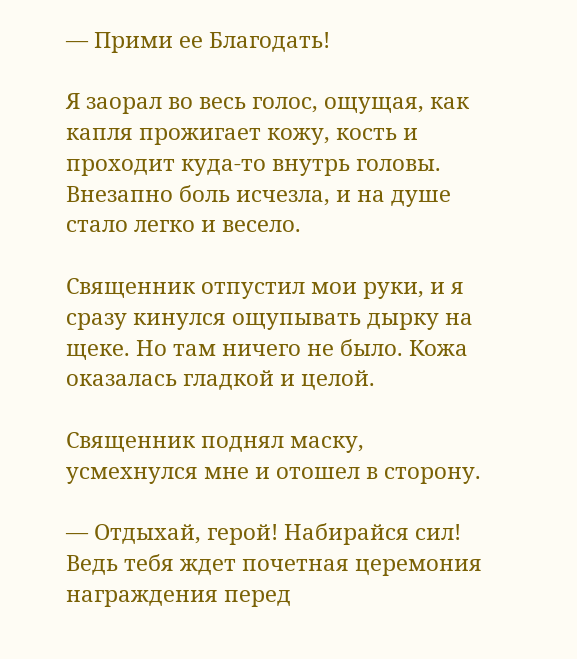— Прими ее Благодать!

Я заорал во весь голос, ощущая, как капля прожигает кожу, кость и проходит куда-то внутрь головы. Внезапно боль исчезла, и на душе стало легко и весело.

Священник отпустил мои руки, и я сразу кинулся ощупывать дырку на щеке. Но там ничего не было. Кожа оказалась гладкой и целой.

Священник поднял маску, усмехнулся мне и отошел в сторону.

— Отдыхай, герой! Набирайся сил! Ведь тебя ждет почетная церемония награждения перед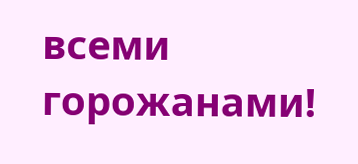всеми горожанами!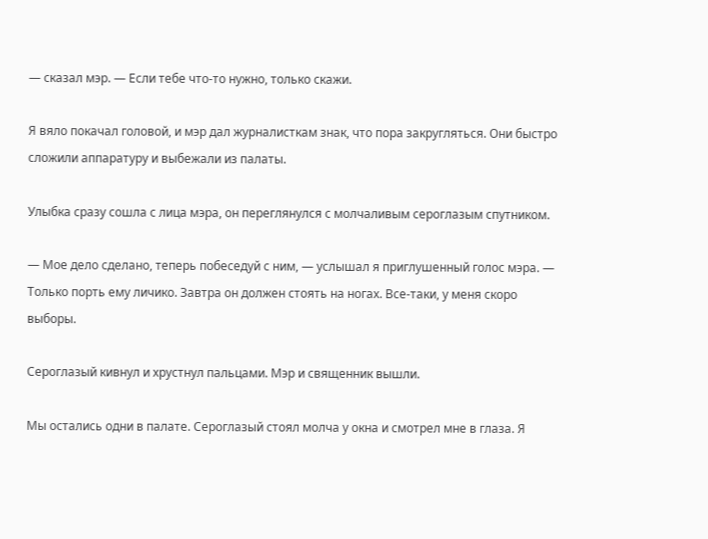— сказал мэр. — Если тебе что-то нужно, только скажи.

Я вяло покачал головой, и мэр дал журналисткам знак, что пора закругляться. Они быстро сложили аппаратуру и выбежали из палаты.

Улыбка сразу сошла с лица мэра, он переглянулся с молчаливым сероглазым спутником.

— Мое дело сделано, теперь побеседуй с ним, — услышал я приглушенный голос мэра. — Только порть ему личико. Завтра он должен стоять на ногах. Все-таки, у меня скоро выборы.

Сероглазый кивнул и хрустнул пальцами. Мэр и священник вышли.

Мы остались одни в палате. Сероглазый стоял молча у окна и смотрел мне в глаза. Я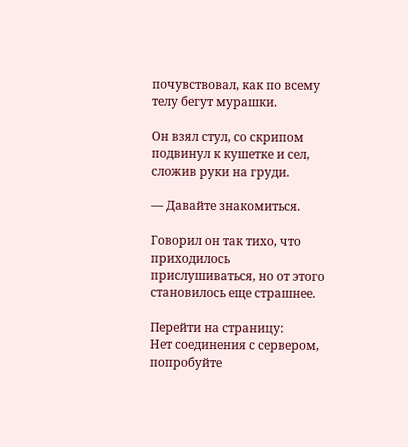почувствовал, как по всему телу бегут мурашки.

Он взял стул, со скрипом подвинул к кушетке и сел, сложив руки на груди.

— Давайте знакомиться.

Говорил он так тихо, что приходилось прислушиваться, но от этого становилось еще страшнее.

Перейти на страницу:
Нет соединения с сервером, попробуйте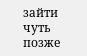зайти чуть позже